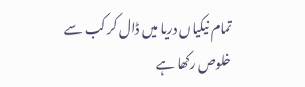تمام نیکیاں دریا میں ڈال کر کب سے
خلوص رکھا ہے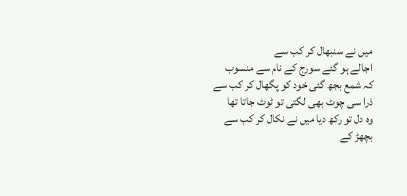میں نے سنبھال کر کب سے
اجالے ہو گئے سورج کے نام سے منسوب
کہ شمع بجھ گئی خود کو پگھال کر کب سے
ذرا سی چوٹ بھی لگتی تو ٹوٹ جاتا تھا
وہ دل تو رکھ دیا میں نے نکال کر کب سے
بچھڑ کے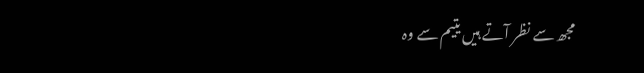مجھ سے نظر آتے ہیں یتیم سے وہ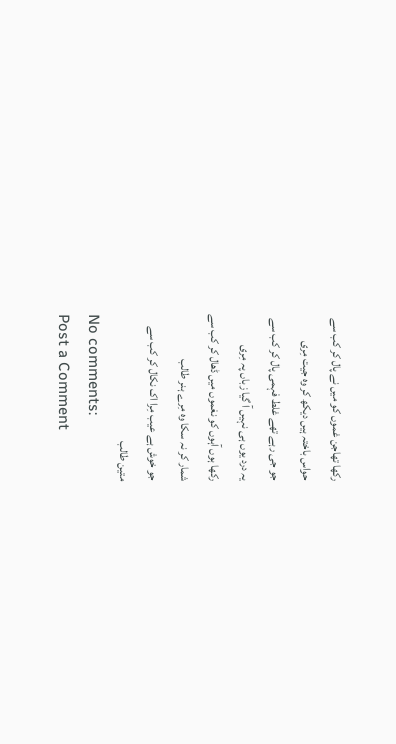رکھا تھاجن غموں کو میں نے پال کر کب سے
حواس باختہ ہیں دیکھ کر وہ جیت مِری
جو جی رہے تھے غلط فہمی پال کر کب سے
یہ درد یوں ہی نہیں آ گیا زباں پہ مِری
رکھا ہوں آہوں کو نغموں میں ڈھال کر کب سے
شمار کر نہ سکا وہ مِرے ہنر طالب
جو خوش ہے عیب مِرا اک نکال کر کب سے
متین طالب
No comments:
Post a Comment